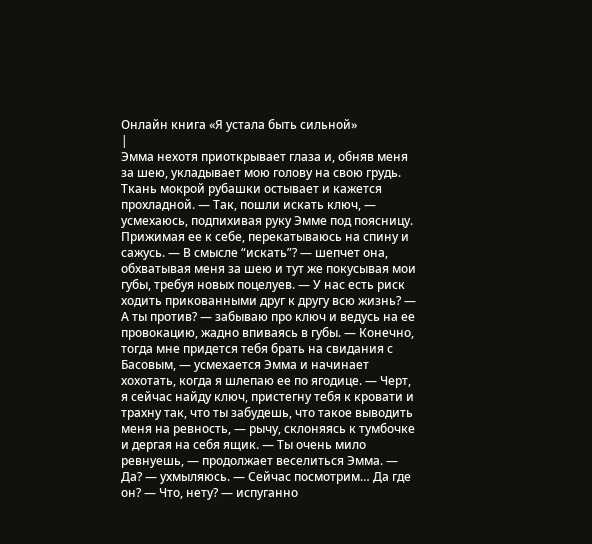Онлайн книга «Я устала быть сильной»
|
Эмма нехотя приоткрывает глаза и, обняв меня за шею, укладывает мою голову на свою грудь. Ткань мокрой рубашки остывает и кажется прохладной. — Так, пошли искать ключ, — усмехаюсь, подпихивая руку Эмме под поясницу. Прижимая ее к себе, перекатываюсь на спину и сажусь. — В смысле “искать”? — шепчет она, обхватывая меня за шею и тут же покусывая мои губы, требуя новых поцелуев. — У нас есть риск ходить прикованными друг к другу всю жизнь? — А ты против? — забываю про ключ и ведусь на ее провокацию, жадно впиваясь в губы. — Конечно, тогда мне придется тебя брать на свидания с Басовым, — усмехается Эмма и начинает хохотать, когда я шлепаю ее по ягодице. — Черт, я сейчас найду ключ, пристегну тебя к кровати и трахну так, что ты забудешь, что такое выводить меня на ревность, — рычу, склоняясь к тумбочке и дергая на себя ящик. — Ты очень мило ревнуешь, — продолжает веселиться Эмма. — Да? — ухмыляюсь. — Сейчас посмотрим… Да где он? — Что, нету? — испуганно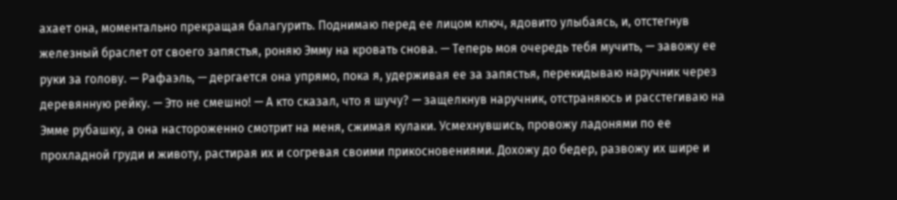ахает она, моментально прекращая балагурить. Поднимаю перед ее лицом ключ, ядовито улыбаясь, и, отстегнув железный браслет от своего запястья, роняю Эмму на кровать снова. — Теперь моя очередь тебя мучить, — завожу ее руки за голову. — Рафаэль, — дергается она упрямо, пока я, удерживая ее за запястья, перекидываю наручник через деревянную рейку. — Это не смешно! — А кто сказал, что я шучу? — защелкнув наручник, отстраняюсь и расстегиваю на Эмме рубашку, а она настороженно смотрит на меня, сжимая кулаки. Усмехнувшись, провожу ладонями по ее прохладной груди и животу, растирая их и согревая своими прикосновениями. Дохожу до бедер, развожу их шире и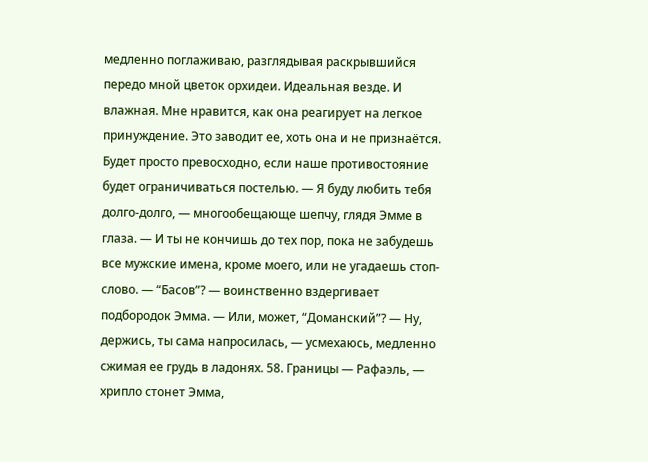медленно поглаживаю, разглядывая раскрывшийся передо мной цветок орхидеи. Идеальная везде. И влажная. Мне нравится, как она реагирует на легкое принуждение. Это заводит ее, хоть она и не признаётся. Будет просто превосходно, если наше противостояние будет ограничиваться постелью. — Я буду любить тебя долго-долго, — многообещающе шепчу, глядя Эмме в глаза. — И ты не кончишь до тех пор, пока не забудешь все мужские имена, кроме моего, или не угадаешь стоп-слово. — “Басов”? — воинственно вздергивает подбородок Эмма. — Или, может, “Доманский”? — Ну, держись, ты сама напросилась, — усмехаюсь, медленно сжимая ее грудь в ладонях. 58. Границы — Рафаэль, — хрипло стонет Эмма,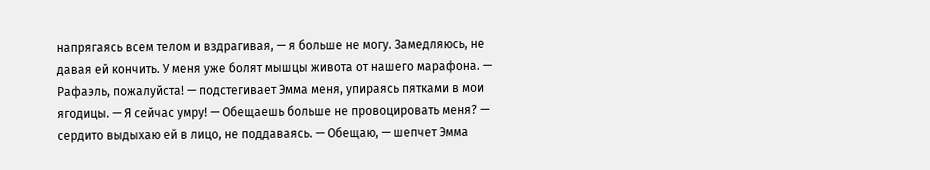напрягаясь всем телом и вздрагивая, — я больше не могу. Замедляюсь, не давая ей кончить. У меня уже болят мышцы живота от нашего марафона. — Рафаэль, пожалуйста! — подстегивает Эмма меня, упираясь пятками в мои ягодицы. — Я сейчас умру! — Обещаешь больше не провоцировать меня? — сердито выдыхаю ей в лицо, не поддаваясь. — Обещаю, — шепчет Эмма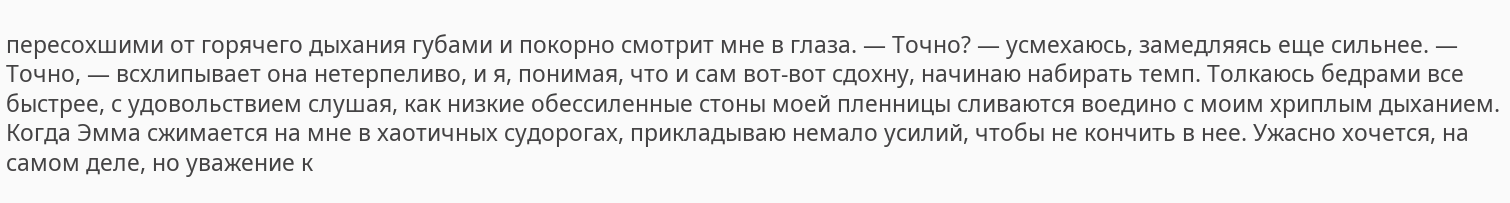пересохшими от горячего дыхания губами и покорно смотрит мне в глаза. — Точно? — усмехаюсь, замедляясь еще сильнее. — Точно, — всхлипывает она нетерпеливо, и я, понимая, что и сам вот-вот сдохну, начинаю набирать темп. Толкаюсь бедрами все быстрее, с удовольствием слушая, как низкие обессиленные стоны моей пленницы сливаются воедино с моим хриплым дыханием. Когда Эмма сжимается на мне в хаотичных судорогах, прикладываю немало усилий, чтобы не кончить в нее. Ужасно хочется, на самом деле, но уважение к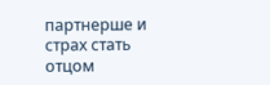партнерше и страх стать отцом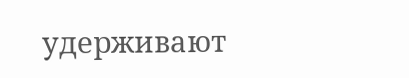удерживают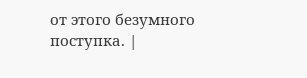от этого безумного поступка. |